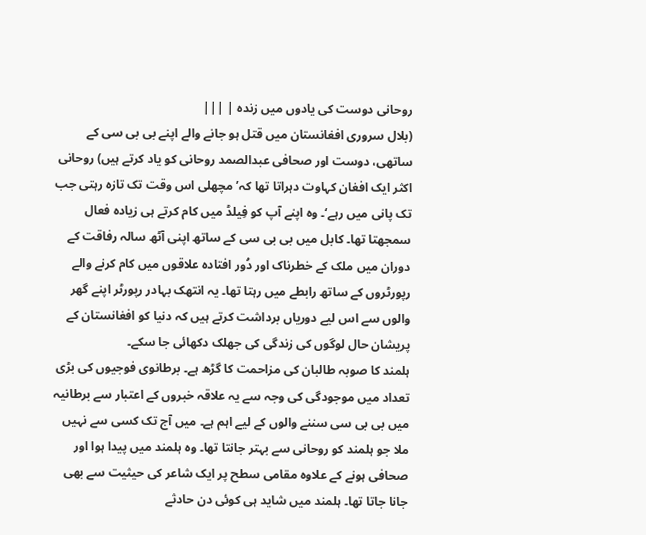روحانی دوست کی یادوں میں زندہ | |||
(بلال سروری افغانستان میں قتل ہو جانے والے اپنے بی بی سی کے ساتھی، دوست اور صحافی عبدالصمد روحانی کو یاد کرتے ہیں) روحانی اکثر ایک افغان کہاوت دہراتا تھا کہ’مچھلی اس وقت تک تازہ رہتی جب تک پانی میں رہے‘۔ وہ اپنے آپ کو فِیلڈ میں کام کرتے ہی زیادہ فعال سمجھتا تھا۔ کابل میں بی بی سی کے ساتھ اپنی آٹھ سالہ رفاقت کے دوران میں ملک کے خطرناک اور دُور افتادہ علاقوں میں کام کرنے والے رپورٹروں کے ساتھ رابطے میں رہتا تھا۔ یہ انتھک بہادر رپورٹر اپنے گھر والوں سے اس لیے دوریاں برداشت کرتے ہیں کہ دنیا کو افغانستان کے پریشان حال لوگوں کی زندگی کی جھلک دکھائی جا سکے۔
ہلمند کا صوبہ طالبان کی مزاحمت کا گڑھ ہے۔ برطانوی فوجیوں کی بڑی تعداد میں موجودگی کی وجہ سے یہ علاقہ خبروں کے اعتبار سے برطانیہ میں بی بی سی سننے والوں کے لیے اہم ہے۔ میں آج تک کسی سے نہیں ملا جو ہلمند کو روحانی سے بہتر جانتا تھا۔ وہ ہلمند میں پیدا ہوا اور صحافی ہونے کے علاوہ مقامی سطح پر ایک شاعر کی حیثیت سے بھی جانا جاتا تھا۔ ہلمند میں شاید ہی کوئی دن حادثے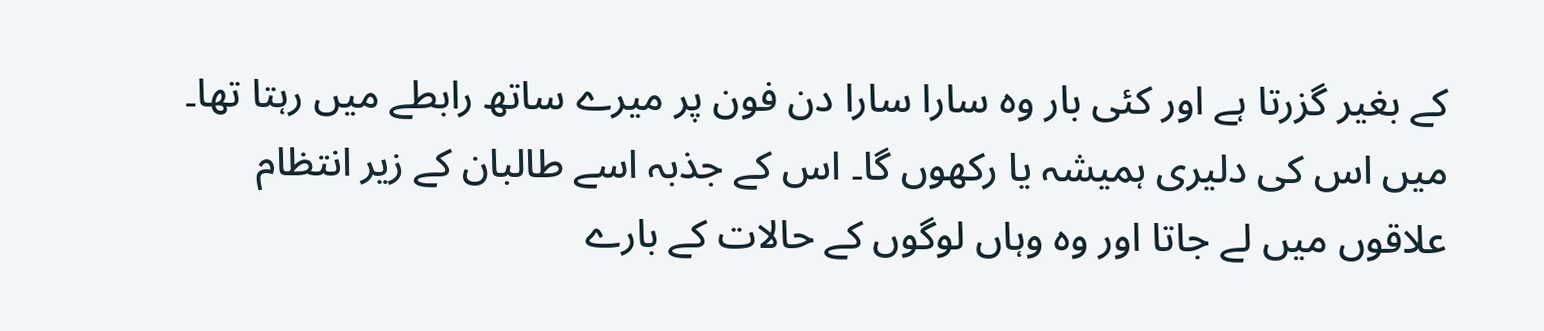کے بغیر گزرتا ہے اور کئی بار وہ سارا سارا دن فون پر میرے ساتھ رابطے میں رہتا تھا۔ میں اس کی دلیری ہمیشہ یا رکھوں گا۔ اس کے جذبہ اسے طالبان کے زیر انتظام علاقوں میں لے جاتا اور وہ وہاں لوگوں کے حالات کے بارے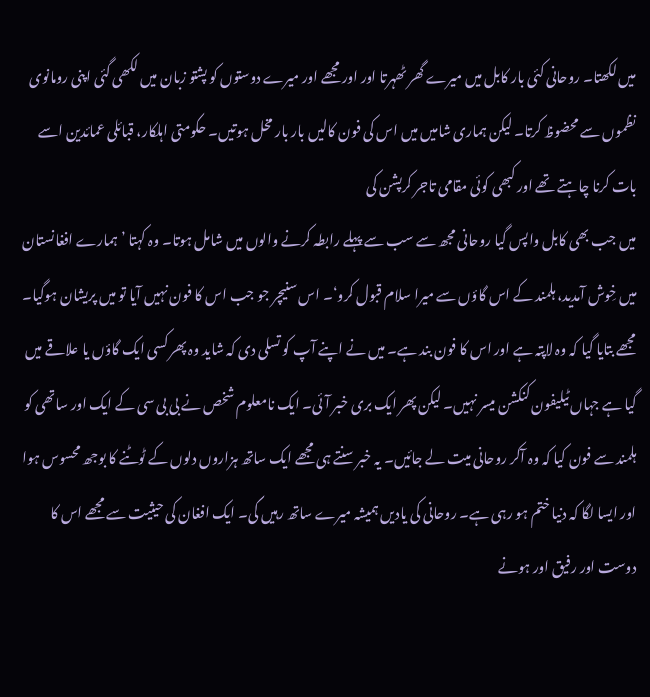میں لکھتا۔ روحانی کئی بار کابل میں میرے گھر ٹھہرتا اور اور مجھے اور میرے دوستوں کو پشتو زبان میں لکھی گئی اپنی رومانوی نظموں سے محضوظ کرتا۔ لیکن ہماری شامیں میں اس کی فون کالیں بار بار مخل ہوتیں۔ حکومتی اہلکار، قبائلی عمائدین اسے بات کرنا چاہتے تھے اور کبھی کوئی مقامی تاجر کرپشن کی
میں جب بھی کابل واپس گیا روحانی مجھ سے سب سے پہلے رابطہ کرنے والوں میں شامل ہوتا۔ وہ کہتا ’ہمارے افغانستان میں خِوش آمدید، ہلمند کے اس گاؤں سے میرا سلام قبول کرو‘۔ اس سنیچر جو جب اس کا فون نہیں آیا تو میں پریشان ہوگیا۔ مجھے بتایا گیا کہ وہ لاپتہ ہے اور اس کا فون بند ہے۔ میں نے اپنے آپ کو تسلی دی کہ شاید وہ پھر کسی ایک گاؤں یا علاقے میں گیا ہے جہاں ٹیلیفون کنکشن میسر نہیں۔ لیکن پھر ایک بری خبر آئی۔ ایک نامعلوم شخص نے بی بی سی کے ایک اور ساتھی کو ہلمند سے فون کیا کہ وہ آکر روحانی میت لے جائیں۔ یہ خبر سنتے ہی مجھے ایک ساتھ ہزاروں دلوں کے ٹوٹنے کا بوجھ محسوس ہوا اور ایسا لگا کہ دنیا ختم ہو رہی ہے۔ روحانی کی یادیں ہمیشہ میرے ساتھ رہیں گی۔ ایک افغان کی حیثیت سے مجھے اس کا دوست اور رفیق اور ہونے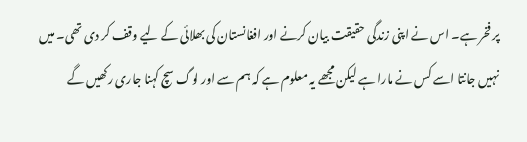پر فخر ہے۔ اس نے اپنی زندگی حقیقت بیان کرنے اور افغانستان کی بھلائی کے لیے وقف کر دی تھی۔ میں نہیں جانتا اسے کس نے مارا ہے لیکن مجھے یہ معلوم ہے کہ ہم سے اور لوگ سچ کہنا جاری رکھیں گے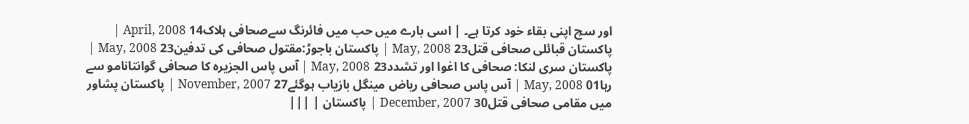اور سچ اپنی بقاء خود کرتا ہے۔ | اسی بارے میں حب میں فائرنگ سےصحافی ہلاک14 April, 2008 | پاکستان قبائلی صحافی قتل23 May, 2008 | پاکستان باجوڑ:مقتول صحافی کی تدفین23 May, 2008 | پاکستان سری لنکا: صحافی کا اغوا اور تشدد23 May, 2008 | آس پاس الجزیرہ کا صحافی گوانتانامو سے رہا01 May, 2008 | آس پاس صحافی ریاض مینگل بازیاب ہوگئے27 November, 2007 | پاکستان پشاور میں مقامی صحافی قتل30 December, 2007 | پاکستان | |||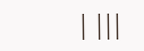| |||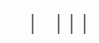| |||